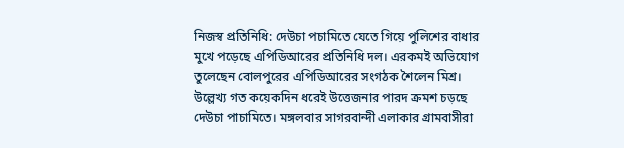নিজস্ব প্রতিনিধি: দেউচা পচামিতে যেতে গিয়ে পুলিশের বাধার মুখে পড়েছে এপিডিআরের প্রতিনিধি দল। এরকমই অভিযোগ তুলেছেন বোলপুরের এপিডিআরের সংগঠক শৈলেন মিশ্র। উল্লেখ্য গত কয়েকদিন ধরেই উত্তেজনার পারদ ক্রমশ চড়ছে দেউচা পাচামিতে। মঙ্গলবার সাগরবান্দী এলাকার গ্রামবাসীরা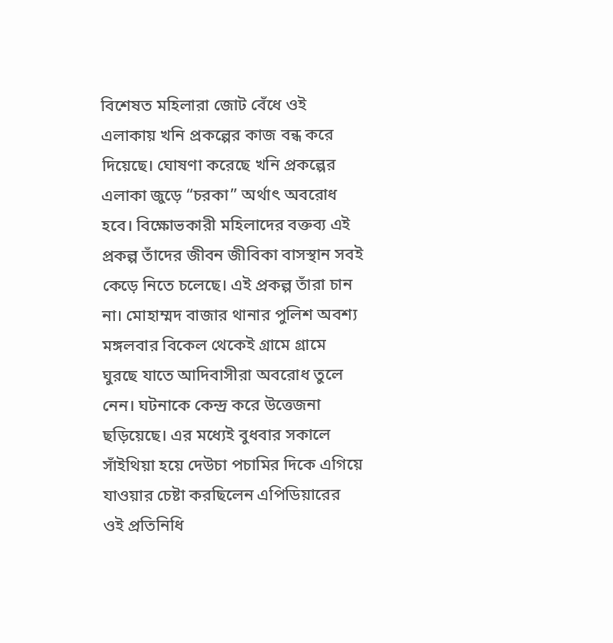বিশেষত মহিলারা জোট বেঁধে ওই এলাকায় খনি প্রকল্পের কাজ বন্ধ করে দিয়েছে। ঘোষণা করেছে খনি প্রকল্পের এলাকা জুড়ে “চরকা” অর্থাৎ অবরোধ হবে। বিক্ষোভকারী মহিলাদের বক্তব্য এই প্রকল্প তাঁদের জীবন জীবিকা বাসস্থান সবই কেড়ে নিতে চলেছে। এই প্রকল্প তাঁরা চান না। মোহাম্মদ বাজার থানার পুলিশ অবশ্য মঙ্গলবার বিকেল থেকেই গ্রামে গ্রামে ঘুরছে যাতে আদিবাসীরা অবরোধ তুলে নেন। ঘটনাকে কেন্দ্র করে উত্তেজনা ছড়িয়েছে। এর মধ্যেই বুধবার সকালে সাঁইথিয়া হয়ে দেউচা পচামির দিকে এগিয়ে যাওয়ার চেষ্টা করছিলেন এপিডিয়ারের ওই প্রতিনিধি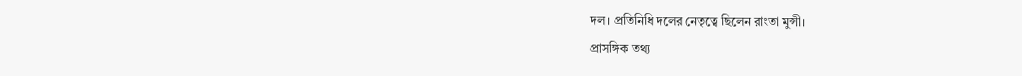দল। প্রতিনিধি দলের নেতৃত্বে ছিলেন রাংতা মুন্সী।
প্রাসঙ্গিক তথ্য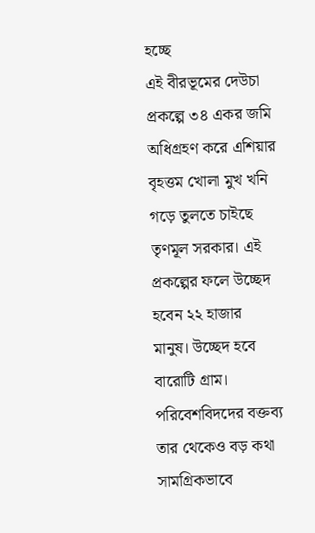হচ্ছে
এই বীরভূমের দেউচা প্রকল্পে ৩৪ একর জমি অধিগ্রহণ করে এশিয়ার বৃহত্তম খোলা মুখ খনি গড়ে তুলতে চাইছে তৃণমূল সরকার। এই প্রকল্পের ফলে উচ্ছেদ হবেন ২২ হাজার মানুষ। উচ্ছেদ হবে বারোটি গ্রাম। পরিবেশবিদদের বক্তব্য তার থেকেও বড় কথা সামগ্রিকভাবে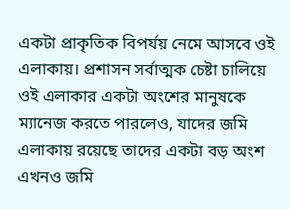একটা প্রাকৃতিক বিপর্যয় নেমে আসবে ওই এলাকায়। প্রশাসন সর্বাত্মক চেষ্টা চালিয়ে ওই এলাকার একটা অংশের মানুষকে ম্যানেজ করতে পারলেও, যাদের জমি এলাকায় রয়েছে তাদের একটা বড় অংশ এখনও জমি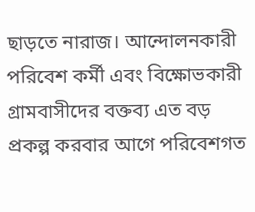ছাড়তে নারাজ। আন্দোলনকারী পরিবেশ কর্মী এবং বিক্ষোভকারী গ্রামবাসীদের বক্তব্য এত বড় প্রকল্প করবার আগে পরিবেশগত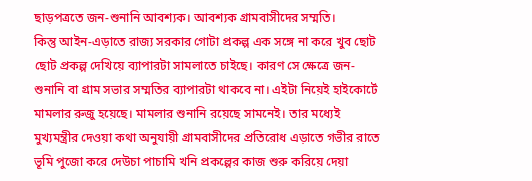ছাড়পত্রতে জন-শুনানি আবশ্যক। আবশ্যক গ্রামবাসীদের সম্মতি।
কিন্তু আইন-এড়াতে রাজ্য সরকার গোটা প্রকল্প এক সঙ্গে না করে খুব ছোট ছোট প্রকল্প দেখিয়ে ব্যাপারটা সামলাতে চাইছে। কারণ সে ক্ষেত্রে জন-শুনানি বা গ্রাম সভার সম্মতির ব্যাপারটা থাকবে না। এইটা নিয়েই হাইকোর্টে মামলার রুজু হয়েছে। মামলার শুনানি রয়েছে সামনেই। তার মধ্যেই মুখ্যমন্ত্রীর দেওয়া কথা অনুযায়ী গ্রামবাসীদের প্রতিরোধ এড়াতে গভীর রাতে ভূমি পুজো করে দেউচা পাচামি খনি প্রকল্পের কাজ শুরু করিয়ে দেয়া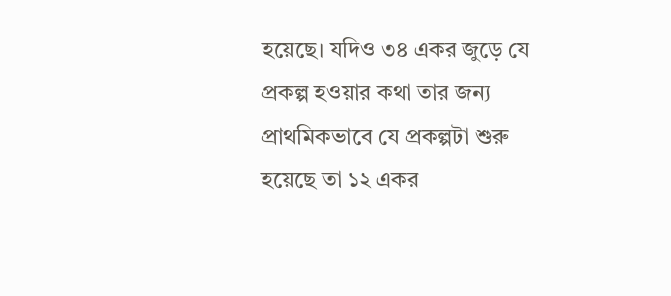হয়েছে। যদিও ৩৪ একর জুড়ে যে প্রকল্প হওয়ার কথা তার জন্য প্রাথমিকভাবে যে প্রকল্পটা শুরু হয়েছে তা ১২ একর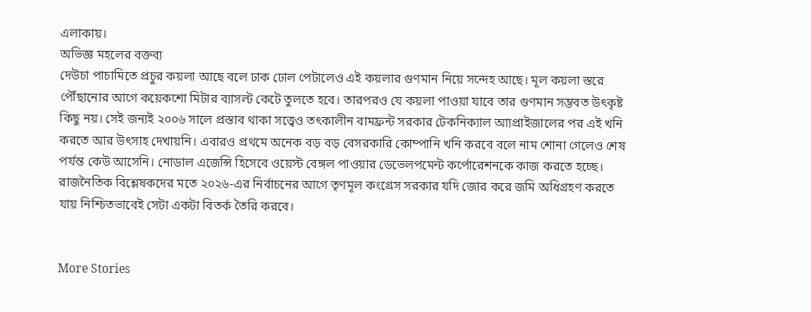এলাকায়।
অভিজ্ঞ মহলের বক্তব্য
দেউচা পাচামিতে প্রচুর কয়লা আছে বলে ঢাক ঢোল পেটালেও এই কয়লার গুণমান নিয়ে সন্দেহ আছে। মূল কয়লা স্তরে পৌঁছানোর আগে কয়েকশো মিটার ব্যাসল্ট কেটে তুলতে হবে। তারপরও যে কয়লা পাওয়া যাবে তার গুণমান সম্ভবত উৎকৃষ্ট কিছু নয়। সেই জন্যই ২০০৬ সালে প্রস্তাব থাকা সত্ত্বেও তৎকালীন বামফ্রন্ট সরকার টেকনিক্যাল আ্যপ্রাইজালের পর এই খনি করতে আর উৎসাহ দেখায়নি। এবারও প্রথমে অনেক বড় বড় বেসরকারি কোম্পানি খনি করবে বলে নাম শোনা গেলেও শেষ পর্যন্ত কেউ আসেনি। নোডাল এজেন্সি হিসেবে ওয়েস্ট বেঙ্গল পাওয়ার ডেভেলপমেন্ট কর্পোরেশনকে কাজ করতে হচ্ছে। রাজনৈতিক বিশ্লেষকদের মতে ২০২৬-এর নির্বাচনের আগে তৃণমূল কংগ্রেস সরকার যদি জোর করে জমি অধিগ্রহণ করতে যায় নিশ্চিতভাবেই সেটা একটা বিতর্ক তৈরি করবে।


More Stories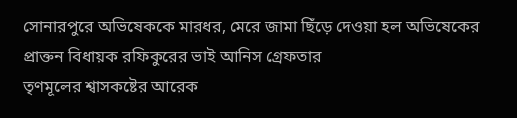সোনারপুরে অভিষেককে মারধর, মেরে জামা ছিঁড়ে দেওয়া হল অভিষেকের
প্রাক্তন বিধায়ক রফিকুরের ভাই আনিস গ্রেফতার
তৃণমূলের শ্বাসকষ্টের আরেক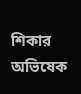শিকার অভিষেক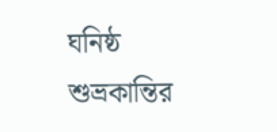ঘনিষ্ঠ শুভ্রকান্তির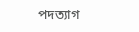পদত্যাগ